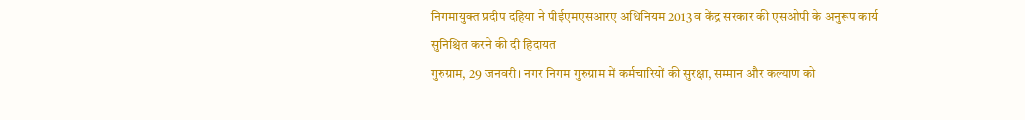निगमायुक्त प्रदीप दहिया ने पीईएमएसआरए अधिनियम 2013 व केंद्र सरकार की एसओपी के अनुरूप कार्य सुनिश्चित करने की दी हिदायत
गुरुग्राम, 29 जनवरी। नगर निगम गुरुग्राम में कर्मचारियों की सुरक्षा, सम्मान और कल्याण को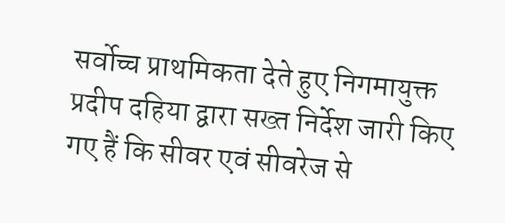सर्वोच्च प्राथमिकता देते हुए निगमायुक्त प्रदीप दहिया द्वारा सख्त निर्देश जारी किए गए हैं कि सीवर एवं सीवरेज से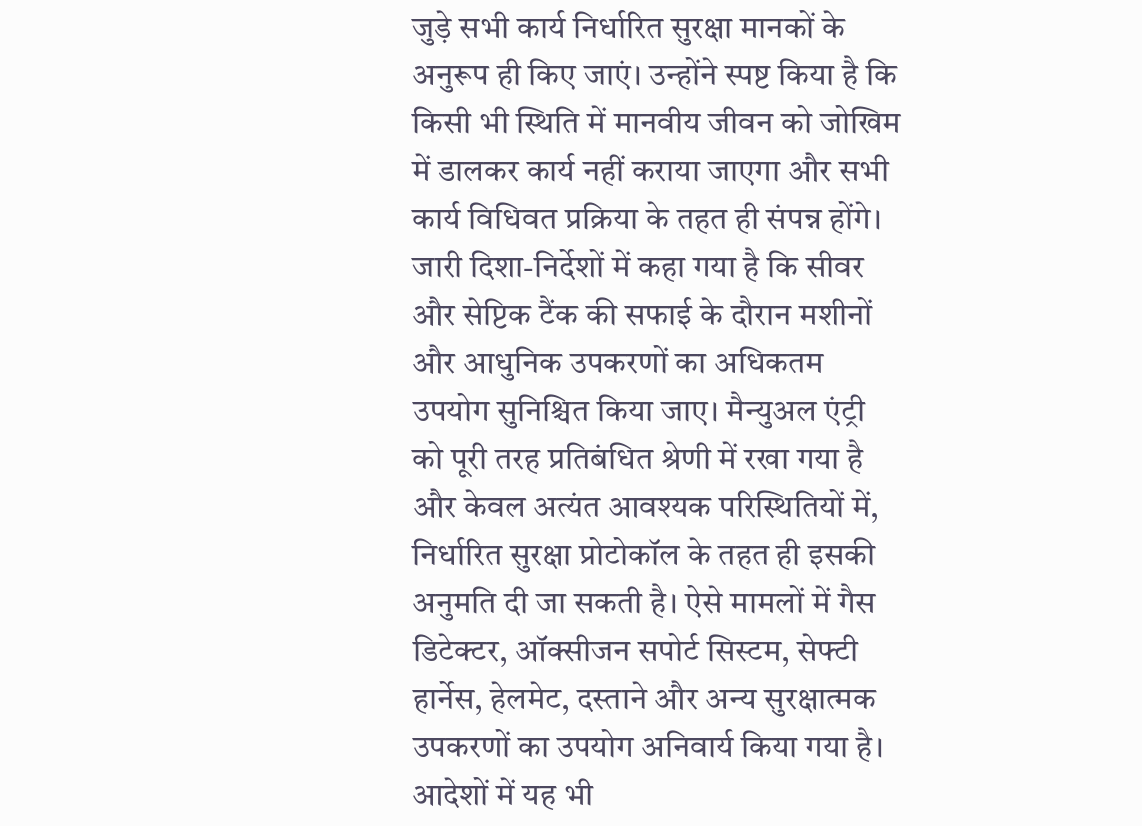जुड़े सभी कार्य निर्धारित सुरक्षा मानकों के अनुरूप ही किए जाएं। उन्होंने स्पष्ट किया है कि किसी भी स्थिति में मानवीय जीवन को जोखिम में डालकर कार्य नहीं कराया जाएगा और सभी कार्य विधिवत प्रक्रिया के तहत ही संपन्न होंगे।
जारी दिशा-निर्देशों में कहा गया है कि सीवर और सेप्टिक टैंक की सफाई के दौरान मशीनों और आधुनिक उपकरणों का अधिकतम उपयोग सुनिश्चित किया जाए। मैन्युअल एंट्री को पूरी तरह प्रतिबंधित श्रेणी में रखा गया है और केवल अत्यंत आवश्यक परिस्थितियों में, निर्धारित सुरक्षा प्रोटोकॉल के तहत ही इसकी अनुमति दी जा सकती है। ऐसे मामलों में गैस डिटेक्टर, ऑक्सीजन सपोर्ट सिस्टम, सेफ्टी हार्नेस, हेलमेट, दस्ताने और अन्य सुरक्षात्मक उपकरणों का उपयोग अनिवार्य किया गया है।
आदेशों में यह भी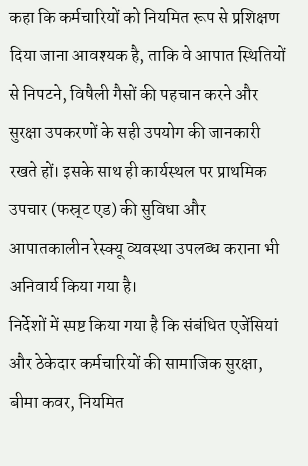कहा कि कर्मचारियों को नियमित रूप से प्रशिक्षण दिया जाना आवश्यक है, ताकि वे आपात स्थितियों से निपटने, विषैली गैसों की पहचान करने और सुरक्षा उपकरणों के सही उपयोग की जानकारी रखते हों। इसके साथ ही कार्यस्थल पर प्राथमिक उपचार (फस्र्ट एड) की सुविधा और आपातकालीन रेस्क्यू व्यवस्था उपलब्ध कराना भी अनिवार्य किया गया है।
निर्देशों में स्पष्ट किया गया है कि संबंधित एजेंसियां और ठेकेदार कर्मचारियों की सामाजिक सुरक्षा, बीमा कवर, नियमित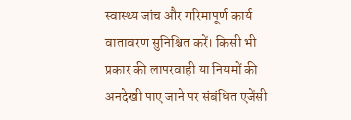स्वास्थ्य जांच और गरिमापूर्ण कार्य वातावरण सुनिश्चित करें। किसी भी प्रकार की लापरवाही या नियमों की अनदेखी पाए जाने पर संबंधित एजेंसी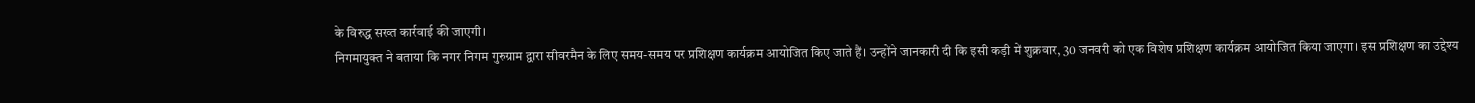के विरुद्ध सख्त कार्रवाई की जाएगी।
निगमायुक्त ने बताया कि नगर निगम गुरुग्राम द्वारा सीवरमैन के लिए समय-समय पर प्रशिक्षण कार्यक्रम आयोजित किए जाते हैं। उन्होंने जानकारी दी कि इसी कड़ी में शुक्रवार, 30 जनवरी को एक विशेष प्रशिक्षण कार्यक्रम आयोजित किया जाएगा। इस प्रशिक्षण का उद्देश्य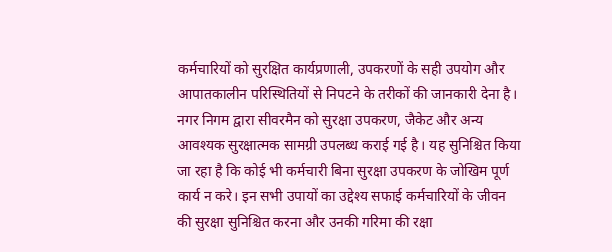कर्मचारियों को सुरक्षित कार्यप्रणाली, उपकरणों के सही उपयोग और आपातकालीन परिस्थितियों से निपटने के तरीकों की जानकारी देना है। नगर निगम द्वारा सीवरमैन को सुरक्षा उपकरण, जैकेट और अन्य आवश्यक सुरक्षात्मक सामग्री उपलब्ध कराई गई है। यह सुनिश्चित किया जा रहा है कि कोई भी कर्मचारी बिना सुरक्षा उपकरण के जोखिम पूर्ण कार्य न करे। इन सभी उपायों का उद्देश्य सफाई कर्मचारियों के जीवन की सुरक्षा सुनिश्चित करना और उनकी गरिमा की रक्षा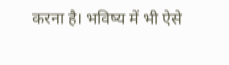करना है। भविष्य में भी ऐसे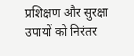प्रशिक्षण और सुरक्षा उपायों को निरंतर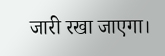जारी रखा जाएगा।